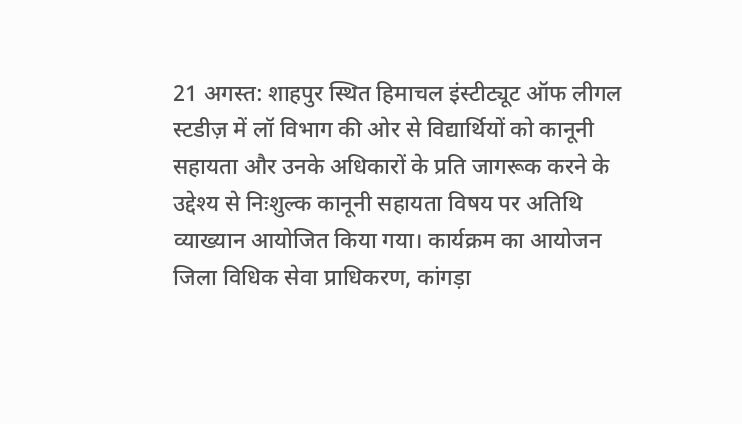21 अगस्त: शाहपुर स्थित हिमाचल इंस्टीट्यूट ऑफ लीगल स्टडीज़ में लॉ विभाग की ओर से विद्यार्थियों को कानूनी सहायता और उनके अधिकारों के प्रति जागरूक करने के उद्देश्य से निःशुल्क कानूनी सहायता विषय पर अतिथि व्याख्यान आयोजित किया गया। कार्यक्रम का आयोजन जिला विधिक सेवा प्राधिकरण, कांगड़ा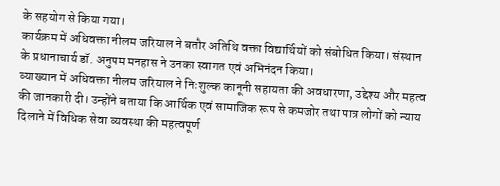के सहयोग से किया गया।
कार्यक्रम में अधिवक्ता नीलम जरियाल ने बतौर अतिथि वक्ता विद्यार्थियों को संबोधित किया। संस्थान के प्रधानाचार्य डॉ. अनुपम मनहास ने उनका स्वागत एवं अभिनंदन किया।
व्याख्यान में अधिवक्ता नीलम जरियाल ने निःशुल्क कानूनी सहायता की अवधारणा, उद्देश्य और महत्व की जानकारी दी। उन्होंने बताया कि आर्थिक एवं सामाजिक रूप से कमजोर तथा पात्र लोगों को न्याय दिलाने में विधिक सेवा व्यवस्था की महत्वपूर्ण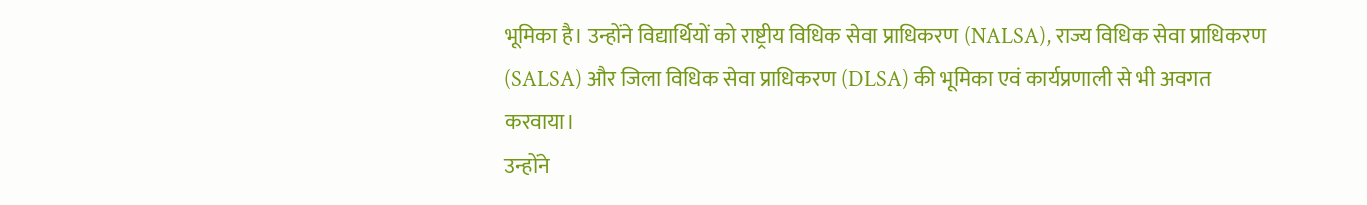भूमिका है। उन्होंने विद्यार्थियों को राष्ट्रीय विधिक सेवा प्राधिकरण (NALSA), राज्य विधिक सेवा प्राधिकरण (SALSA) और जिला विधिक सेवा प्राधिकरण (DLSA) की भूमिका एवं कार्यप्रणाली से भी अवगत करवाया।
उन्होंने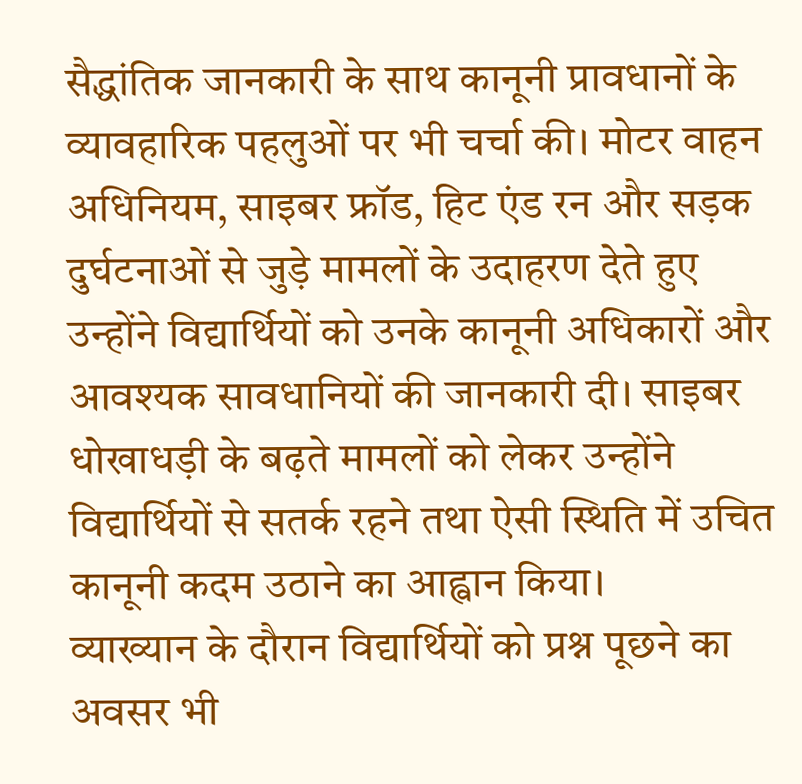सैद्धांतिक जानकारी के साथ कानूनी प्रावधानों के व्यावहारिक पहलुओं पर भी चर्चा की। मोटर वाहन अधिनियम, साइबर फ्रॉड, हिट एंड रन और सड़क दुर्घटनाओं से जुड़े मामलों के उदाहरण देते हुए उन्होंने विद्यार्थियों को उनके कानूनी अधिकारों और आवश्यक सावधानियों की जानकारी दी। साइबर धोखाधड़ी के बढ़ते मामलों को लेकर उन्होंने विद्यार्थियों से सतर्क रहने तथा ऐसी स्थिति में उचित कानूनी कदम उठाने का आह्वान किया।
व्याख्यान के दौरान विद्यार्थियों को प्रश्न पूछने का अवसर भी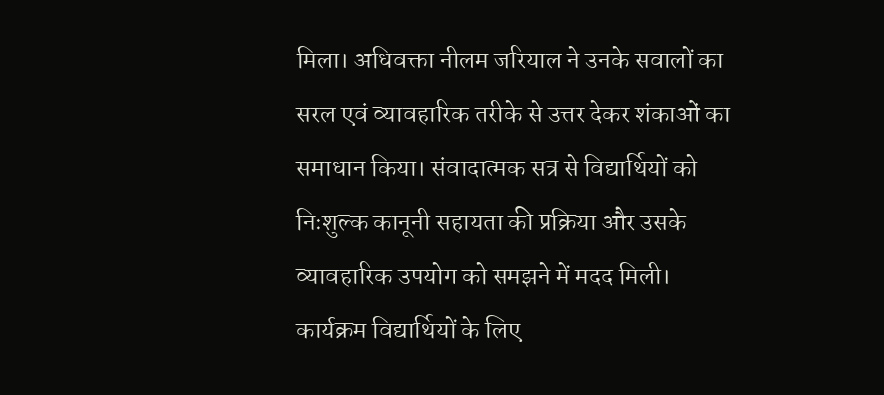मिला। अधिवक्ता नीलम जरियाल ने उनके सवालों का सरल एवं व्यावहारिक तरीके से उत्तर देकर शंकाओं का समाधान किया। संवादात्मक सत्र से विद्यार्थियों को निःशुल्क कानूनी सहायता की प्रक्रिया और उसके व्यावहारिक उपयोग को समझने में मदद मिली।
कार्यक्रम विद्यार्थियों के लिए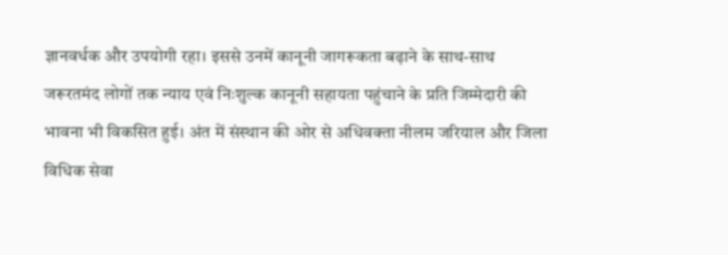ज्ञानवर्धक और उपयोगी रहा। इससे उनमें कानूनी जागरूकता बढ़ाने के साथ-साथ जरूरतमंद लोगों तक न्याय एवं निःशुल्क कानूनी सहायता पहुंचाने के प्रति जिम्मेदारी की भावना भी विकसित हुई। अंत में संस्थान की ओर से अधिवक्ता नीलम जरियाल और जिला विधिक सेवा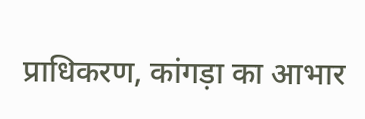प्राधिकरण, कांगड़ा का आभार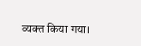व्यक्त किया गया।